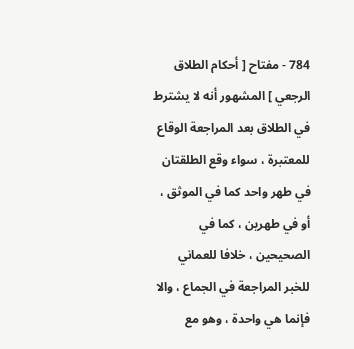784 - مفتاح [ أحكام الطلاق الرجعي ] المشهور أنه لا يشترط في الطلاق بعد المراجعة الوقاع للمعتبرة ، سواء وقع الطلقتان في طهر واحد كما في الموثق ، أو في طهرين ، كما في الصحيحين ، خلافا للعماني للخبر المراجعة في الجماع ، والا فإنما هي واحدة ، وهو مع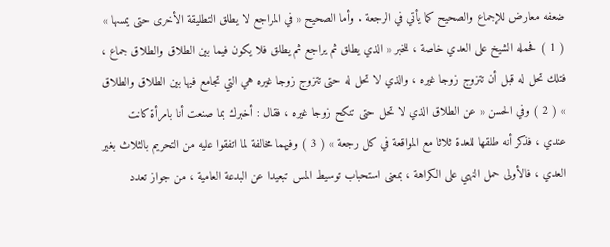ضعفه معارض للإجماع والصحيح كما يأتي في الرجعة . وأما الصحيح « في المراجع لا يطلق التطليقة الأخرى حتى يمسها » ( 1 ) فحمله الشيخ على العدي خاصة ، للخبر « الذي يطلق ثم يراجع ثم يطلق فلا يكون فيما بين الطلاق والطلاق جماع ، فتلك تحل له قبل أن تتزوج زوجا غيره ، والذي لا تحل له حتى تتزوج زوجا غيره هي التي تجامع فيها بين الطلاق والطلاق » ( 2 ) وفي الحسن « عن الطلاق الذي لا تحل حتى تنكح زوجا غيره ، فقال : أخبرك بما صنعت أنا بامرأة كانت عندي ، فذكر أنه طلقها للعدة ثلاثا مع المواقعة في كل رجعة » ( 3 ) وفيهما مخالفة لما اتفقوا عليه من التحريم بالثلاث بغير العدي ، فالأولى حمل النهي على الكراهة ، بمعنى استحباب توسيط المس تبعيدا عن البدعة العامية ، من جواز تعدد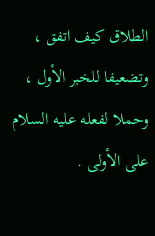الطلاق كيف اتفق ، وتضعيفا للخبر الأول ، وحملا لفعله عليه السلام على الأولى .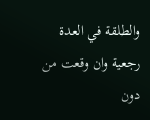والطلقة في العدة رجعية وان وقعت من دون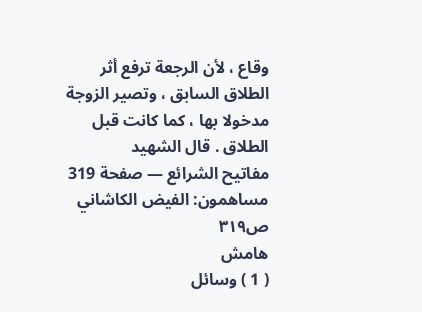وقاع ، لأن الرجعة ترفع أثر الطلاق السابق ، وتصير الزوجة مدخولا بها ، كما كانت قبل الطلاق . قال الشهيد
مفاتيح الشرائع — صفحة 319
مساهمون: الفيض الكاشاني
ص٣١٩
هامش
( 1 ) وسائل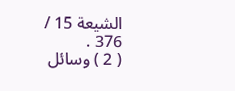الشيعة 15 / 376 .
( 2 ) وسائل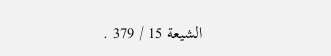الشيعة 15 / 379 .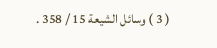( 3 ) وسائل الشيعة 15 / 358 .